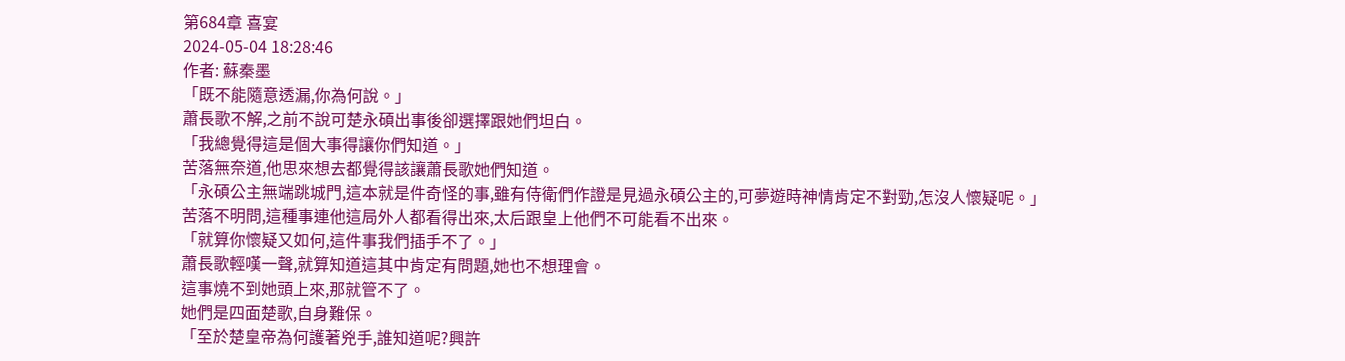第684章 喜宴
2024-05-04 18:28:46
作者: 蘇秦墨
「既不能隨意透漏,你為何說。」
蕭長歌不解,之前不說可楚永碩出事後卻選擇跟她們坦白。
「我總覺得這是個大事得讓你們知道。」
苦落無奈道,他思來想去都覺得該讓蕭長歌她們知道。
「永碩公主無端跳城門,這本就是件奇怪的事,雖有侍衛們作證是見過永碩公主的,可夢遊時神情肯定不對勁,怎沒人懷疑呢。」
苦落不明問,這種事連他這局外人都看得出來,太后跟皇上他們不可能看不出來。
「就算你懷疑又如何,這件事我們插手不了。」
蕭長歌輕嘆一聲,就算知道這其中肯定有問題,她也不想理會。
這事燒不到她頭上來,那就管不了。
她們是四面楚歌,自身難保。
「至於楚皇帝為何護著兇手,誰知道呢?興許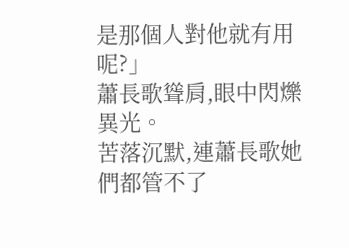是那個人對他就有用呢?」
蕭長歌聳肩,眼中閃爍異光。
苦落沉默,連蕭長歌她們都管不了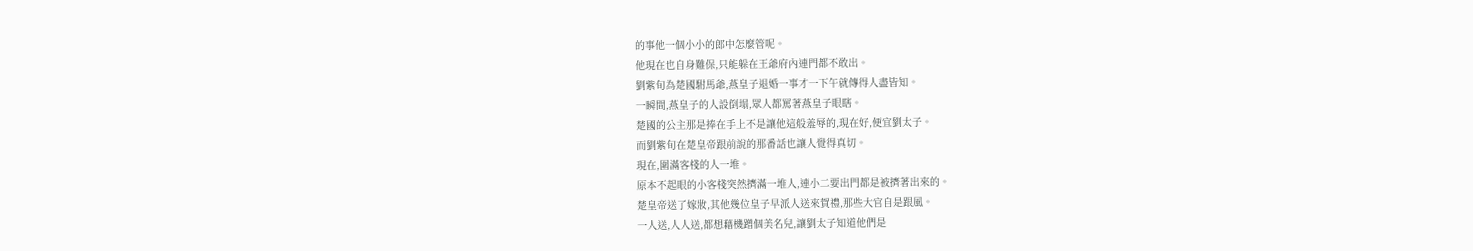的事他一個小小的郎中怎麼管呢。
他現在也自身難保,只能躲在王爺府內連門都不敢出。
劉紫旬為楚國駙馬爺,燕皇子退婚一事才一下午就傳得人盡皆知。
一瞬間,燕皇子的人設倒塌,眾人都罵著燕皇子眼瞎。
楚國的公主那是捧在手上不是讓他這般羞辱的,現在好,便宜劉太子。
而劉紫旬在楚皇帝跟前說的那番話也讓人覺得真切。
現在,圍滿客棧的人一堆。
原本不起眼的小客棧突然擠滿一堆人,連小二要出門都是被擠著出來的。
楚皇帝送了嫁妝,其他幾位皇子早派人送來賀禮,那些大官自是跟風。
一人送,人人送,都想藉機蹭個美名兒,讓劉太子知道他們是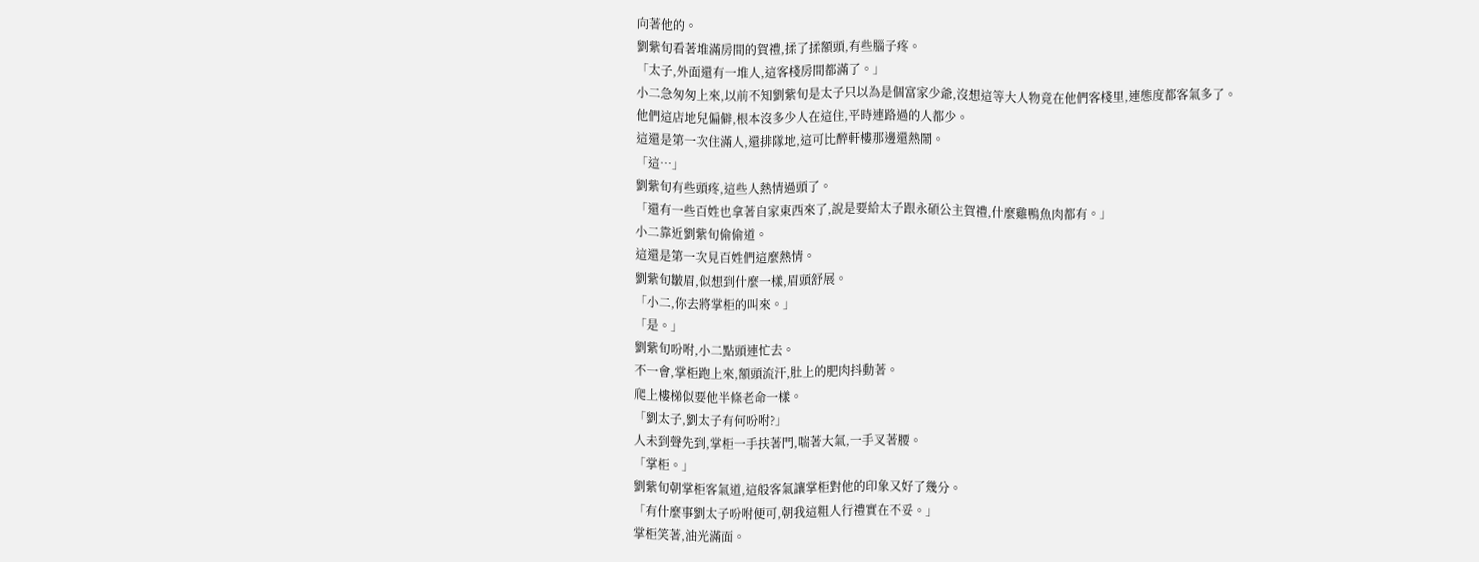向著他的。
劉紫旬看著堆滿房間的賀禮,揉了揉額頭,有些腦子疼。
「太子,外面還有一堆人,這客棧房間都滿了。」
小二急匆匆上來,以前不知劉紫旬是太子只以為是個富家少爺,沒想這等大人物竟在他們客棧里,連態度都客氣多了。
他們這店地兒偏僻,根本沒多少人在這住,平時連路過的人都少。
這還是第一次住滿人,還排隊地,這可比醉軒樓那邊還熱鬧。
「這…」
劉紫旬有些頭疼,這些人熱情過頭了。
「還有一些百姓也拿著自家東西來了,說是要給太子跟永碩公主賀禮,什麼雞鴨魚肉都有。」
小二靠近劉紫旬偷偷道。
這還是第一次見百姓們這麼熱情。
劉紫旬皺眉,似想到什麼一樣,眉頭舒展。
「小二,你去將掌柜的叫來。」
「是。」
劉紫旬吩咐,小二點頭連忙去。
不一會,掌柜跑上來,額頭流汗,肚上的肥肉抖動著。
爬上樓梯似要他半條老命一樣。
「劉太子,劉太子有何吩咐?」
人未到聲先到,掌柜一手扶著門,喘著大氣,一手叉著腰。
「掌柜。」
劉紫旬朝掌柜客氣道,這般客氣讓掌柜對他的印象又好了幾分。
「有什麼事劉太子吩咐便可,朝我這粗人行禮實在不妥。」
掌柜笑著,油光滿面。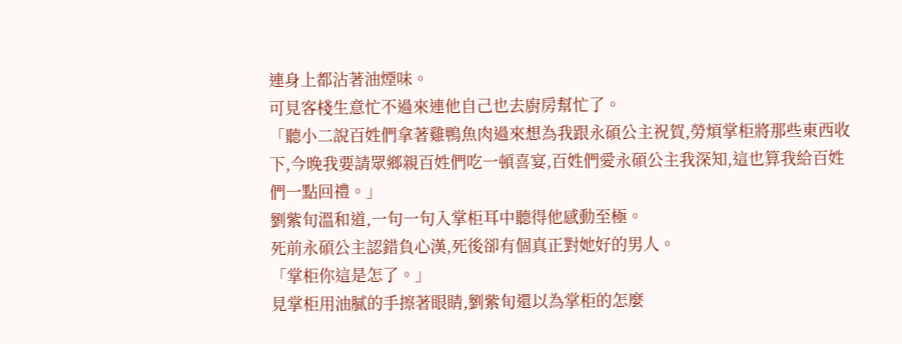連身上都沾著油煙味。
可見客棧生意忙不過來連他自己也去廚房幫忙了。
「聽小二說百姓們拿著雞鴨魚肉過來想為我跟永碩公主祝賀,勞煩掌柜將那些東西收下,今晚我要請眾鄉親百姓們吃一頓喜宴,百姓們愛永碩公主我深知,這也算我給百姓們一點回禮。」
劉紫旬溫和道,一句一句入掌柜耳中聽得他感動至極。
死前永碩公主認錯負心漢,死後卻有個真正對她好的男人。
「掌柜你這是怎了。」
見掌柜用油膩的手擦著眼睛,劉紫旬還以為掌柜的怎麼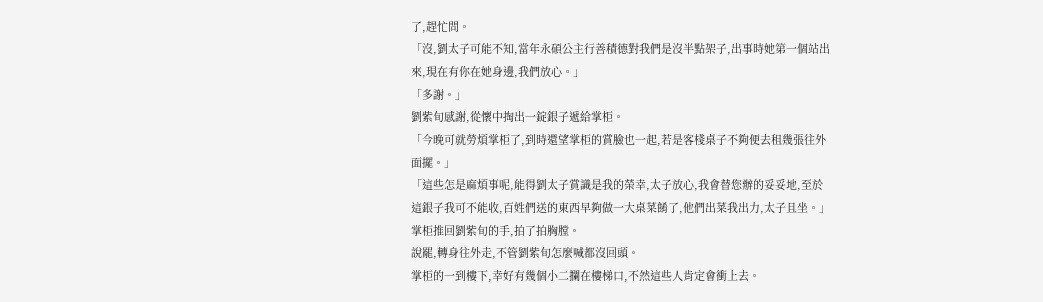了,趕忙問。
「沒,劉太子可能不知,當年永碩公主行善積德對我們是沒半點架子,出事時她第一個站出來,現在有你在她身邊,我們放心。」
「多謝。」
劉紫旬感謝,從懷中掏出一錠銀子遞給掌柜。
「今晚可就勞煩掌柜了,到時還望掌柜的賞臉也一起,若是客棧桌子不夠便去租幾張往外面擺。」
「這些怎是麻煩事呢,能得劉太子賞識是我的榮幸,太子放心,我會替您辦的妥妥地,至於這銀子我可不能收,百姓們送的東西早夠做一大桌菜餚了,他們出菜我出力,太子且坐。」
掌柜推回劉紫旬的手,拍了拍胸膛。
說罷,轉身往外走,不管劉紫旬怎麼喊都沒回頭。
掌柜的一到樓下,幸好有幾個小二攔在樓梯口,不然這些人肯定會衝上去。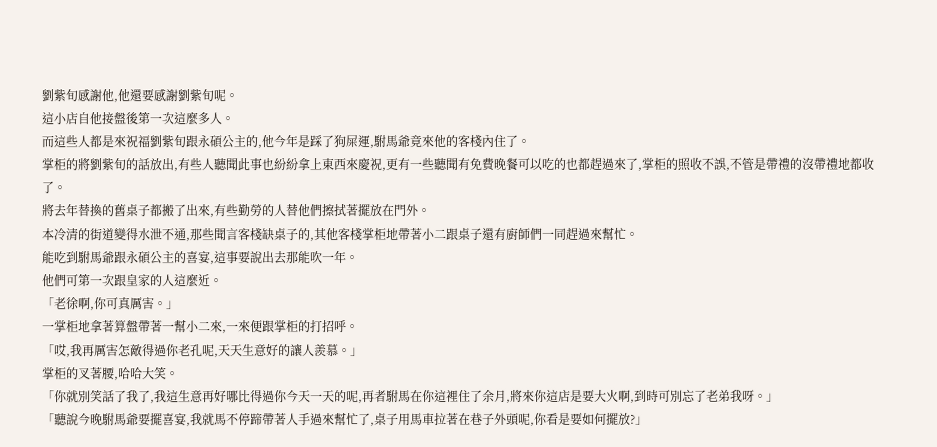劉紫旬感謝他,他還要感謝劉紫旬呢。
這小店自他接盤後第一次這麼多人。
而這些人都是來祝福劉紫旬跟永碩公主的,他今年是踩了狗屎運,駙馬爺竟來他的客棧內住了。
掌柜的將劉紫旬的話放出,有些人聽聞此事也紛紛拿上東西來慶祝,更有一些聽聞有免費晚餐可以吃的也都趕過來了,掌柜的照收不誤,不管是帶禮的沒帶禮地都收了。
將去年替換的舊桌子都搬了出來,有些勤勞的人替他們擦拭著擺放在門外。
本冷清的街道變得水泄不通,那些聞言客棧缺桌子的,其他客棧掌柜地帶著小二跟桌子還有廚師們一同趕過來幫忙。
能吃到駙馬爺跟永碩公主的喜宴,這事要說出去那能吹一年。
他們可第一次跟皇家的人這麼近。
「老徐啊,你可真厲害。」
一掌柜地拿著算盤帶著一幫小二來,一來便跟掌柜的打招呼。
「哎,我再厲害怎敵得過你老孔呢,天天生意好的讓人羨慕。」
掌柜的叉著腰,哈哈大笑。
「你就別笑話了我了,我這生意再好哪比得過你今天一天的呢,再者駙馬在你這裡住了余月,將來你這店是要大火啊,到時可別忘了老弟我呀。」
「聽說今晚駙馬爺要擺喜宴,我就馬不停蹄帶著人手過來幫忙了,桌子用馬車拉著在巷子外頭呢,你看是要如何擺放?」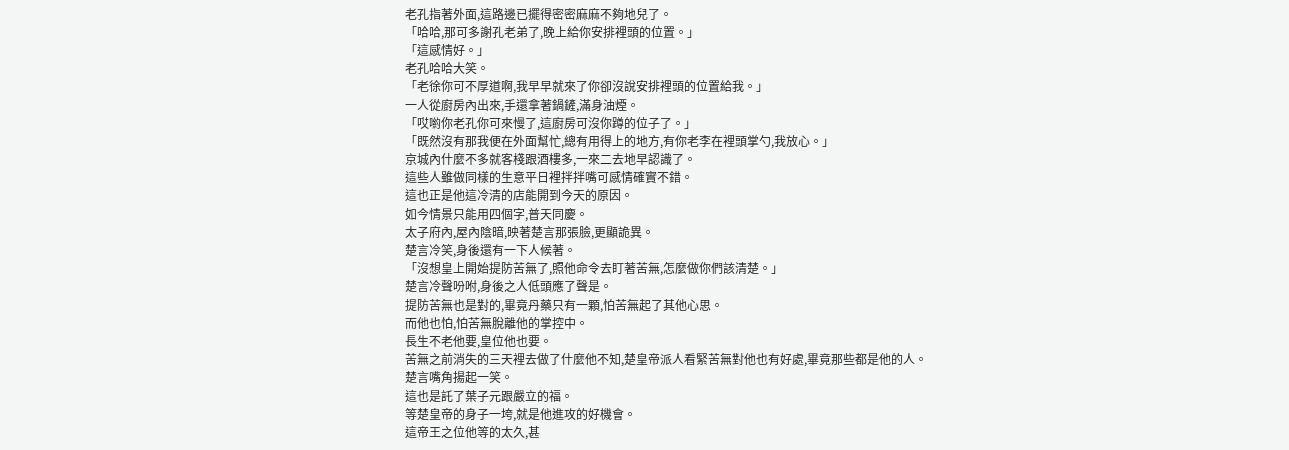老孔指著外面,這路邊已擺得密密麻麻不夠地兒了。
「哈哈,那可多謝孔老弟了,晚上給你安排裡頭的位置。」
「這感情好。」
老孔哈哈大笑。
「老徐你可不厚道啊,我早早就來了你卻沒說安排裡頭的位置給我。」
一人從廚房內出來,手還拿著鍋鏟,滿身油煙。
「哎喲你老孔你可來慢了,這廚房可沒你蹲的位子了。」
「既然沒有那我便在外面幫忙,總有用得上的地方,有你老李在裡頭掌勺,我放心。」
京城內什麼不多就客棧跟酒樓多,一來二去地早認識了。
這些人雖做同樣的生意平日裡拌拌嘴可感情確實不錯。
這也正是他這冷清的店能開到今天的原因。
如今情景只能用四個字,普天同慶。
太子府內,屋內陰暗,映著楚言那張臉,更顯詭異。
楚言冷笑,身後還有一下人候著。
「沒想皇上開始提防苦無了,照他命令去盯著苦無,怎麼做你們該清楚。」
楚言冷聲吩咐,身後之人低頭應了聲是。
提防苦無也是對的,畢竟丹藥只有一顆,怕苦無起了其他心思。
而他也怕,怕苦無脫離他的掌控中。
長生不老他要,皇位他也要。
苦無之前消失的三天裡去做了什麼他不知,楚皇帝派人看緊苦無對他也有好處,畢竟那些都是他的人。
楚言嘴角揚起一笑。
這也是託了葉子元跟嚴立的福。
等楚皇帝的身子一垮,就是他進攻的好機會。
這帝王之位他等的太久,甚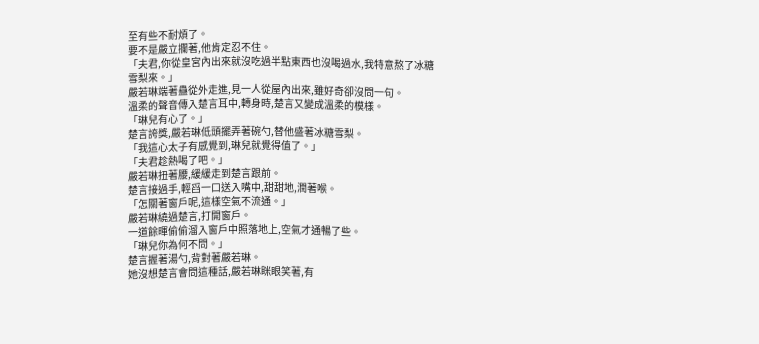至有些不耐煩了。
要不是嚴立攔著,他肯定忍不住。
「夫君,你從皇宮內出來就沒吃過半點東西也沒喝過水,我特意熬了冰糖雪梨來。」
嚴若琳端著蠱從外走進,見一人從屋內出來,雖好奇卻沒問一句。
溫柔的聲音傳入楚言耳中,轉身時,楚言又變成溫柔的模樣。
「琳兒有心了。」
楚言誇獎,嚴若琳低頭擺弄著碗勺,替他盛著冰糖雪梨。
「我這心太子有感覺到,琳兒就覺得值了。」
「夫君趁熱喝了吧。」
嚴若琳扭著腰,緩緩走到楚言跟前。
楚言接過手,輕舀一口送入嘴中,甜甜地,潤著喉。
「怎關著窗戶呢,這樣空氣不流通。」
嚴若琳繞過楚言,打開窗戶。
一道餘暉偷偷溜入窗戶中照落地上,空氣才通暢了些。
「琳兒你為何不問。」
楚言握著湯勺,背對著嚴若琳。
她沒想楚言會問這種話,嚴若琳眯眼笑著,有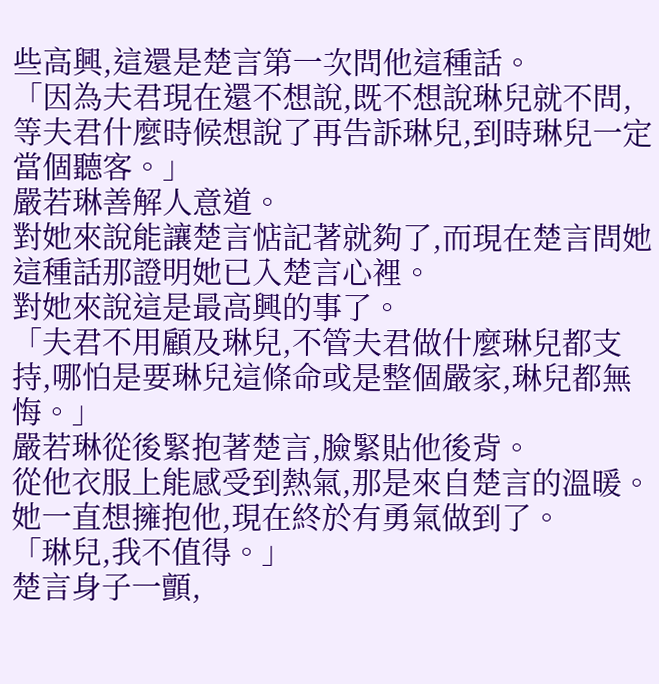些高興,這還是楚言第一次問他這種話。
「因為夫君現在還不想說,既不想說琳兒就不問,等夫君什麼時候想說了再告訴琳兒,到時琳兒一定當個聽客。」
嚴若琳善解人意道。
對她來說能讓楚言惦記著就夠了,而現在楚言問她這種話那證明她已入楚言心裡。
對她來說這是最高興的事了。
「夫君不用顧及琳兒,不管夫君做什麼琳兒都支持,哪怕是要琳兒這條命或是整個嚴家,琳兒都無悔。」
嚴若琳從後緊抱著楚言,臉緊貼他後背。
從他衣服上能感受到熱氣,那是來自楚言的溫暖。
她一直想擁抱他,現在終於有勇氣做到了。
「琳兒,我不值得。」
楚言身子一顫,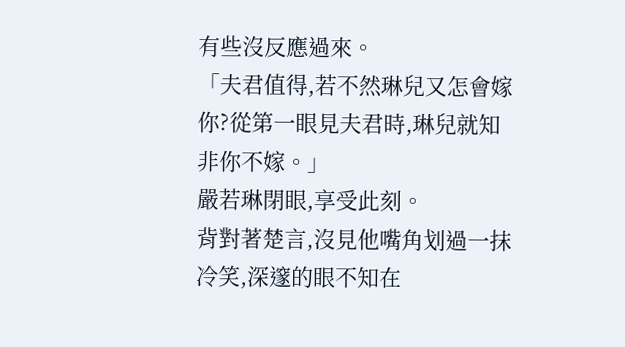有些沒反應過來。
「夫君值得,若不然琳兒又怎會嫁你?從第一眼見夫君時,琳兒就知非你不嫁。」
嚴若琳閉眼,享受此刻。
背對著楚言,沒見他嘴角划過一抹冷笑,深邃的眼不知在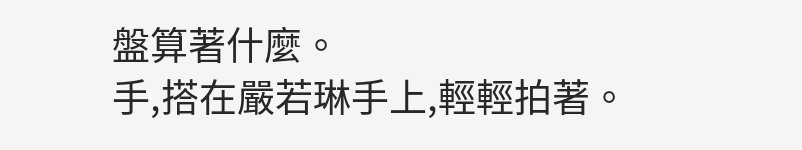盤算著什麼。
手,搭在嚴若琳手上,輕輕拍著。